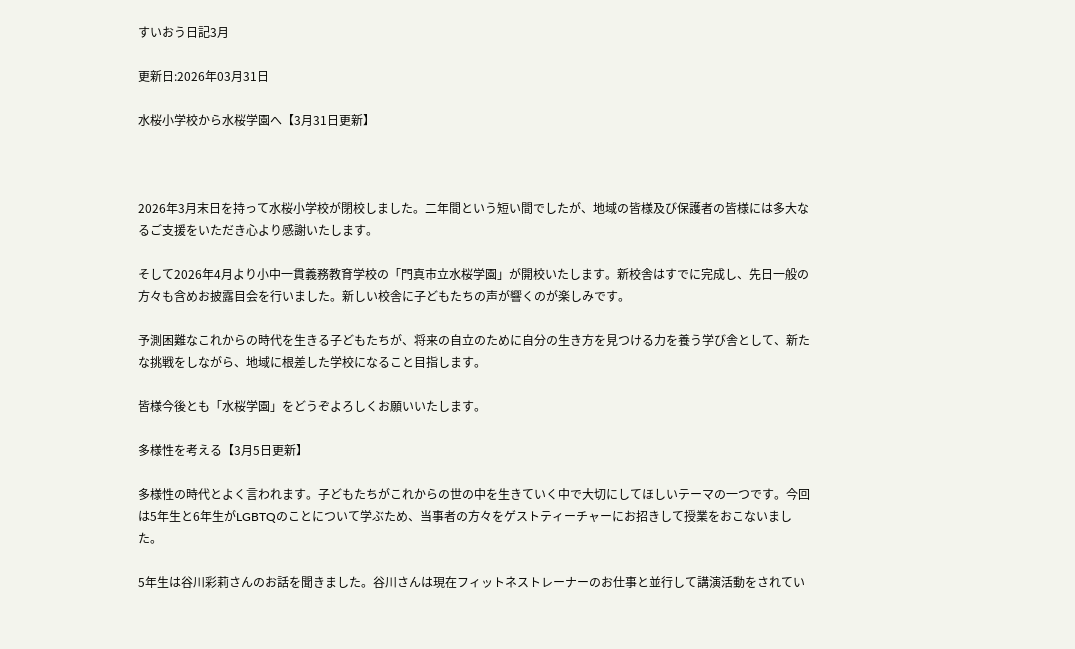すいおう日記3月

更新日:2026年03月31日

水桜小学校から水桜学園へ【3月31日更新】



2026年3月末日を持って水桜小学校が閉校しました。二年間という短い間でしたが、地域の皆様及び保護者の皆様には多大なるご支援をいただき心より感謝いたします。

そして2026年4月より小中一貫義務教育学校の「門真市立水桜学園」が開校いたします。新校舎はすでに完成し、先日一般の方々も含めお披露目会を行いました。新しい校舎に子どもたちの声が響くのが楽しみです。

予測困難なこれからの時代を生きる子どもたちが、将来の自立のために自分の生き方を見つける力を養う学び舎として、新たな挑戦をしながら、地域に根差した学校になること目指します。

皆様今後とも「水桜学園」をどうぞよろしくお願いいたします。

多様性を考える【3月5日更新】

多様性の時代とよく言われます。子どもたちがこれからの世の中を生きていく中で大切にしてほしいテーマの一つです。今回は5年生と6年生がLGBTQのことについて学ぶため、当事者の方々をゲストティーチャーにお招きして授業をおこないました。

5年生は谷川彩莉さんのお話を聞きました。谷川さんは現在フィットネストレーナーのお仕事と並行して講演活動をされてい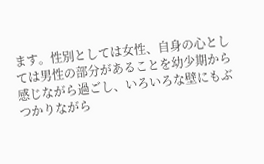ます。性別としては女性、自身の心としては男性の部分があることを幼少期から感じながら過ごし、いろいろな壁にもぶつかりながら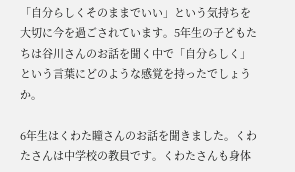「自分らしくそのままでいい」という気持ちを大切に今を過ごされています。5年生の子どもたちは谷川さんのお話を聞く中で「自分らしく」という言葉にどのような感覚を持ったでしょうか。

6年生はくわた瞳さんのお話を聞きました。くわたさんは中学校の教員です。くわたさんも身体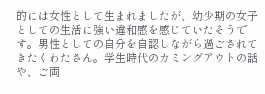的には女性として生まれましたが、幼少期の女子としての生活に強い違和感を感じていたそうです。男性としての自分を自認しながら過ごされてきたくわたさん。学生時代のカミングアウトの話や、ご両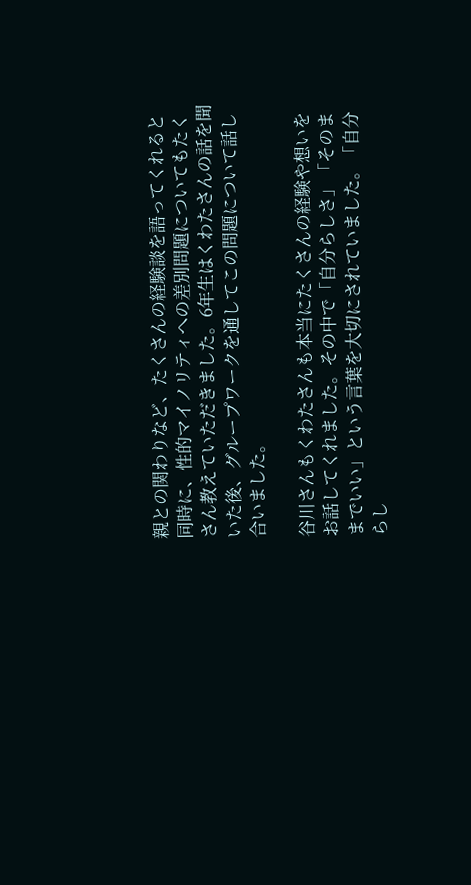親との関わりなど、たくさんの経験談を語ってくれると同時に、性的マイノリティへの差別問題についてもたくさん教えていただきました。6年生はくわたさんの話を聞いた後、グループワークを通してこの問題について話し合いました。

谷川さんもくわたさんも本当にたくさんの経験や想いをお話してくれました。その中で「自分らしさ」「そのままでいい」という言葉を大切にされていました。「自分らし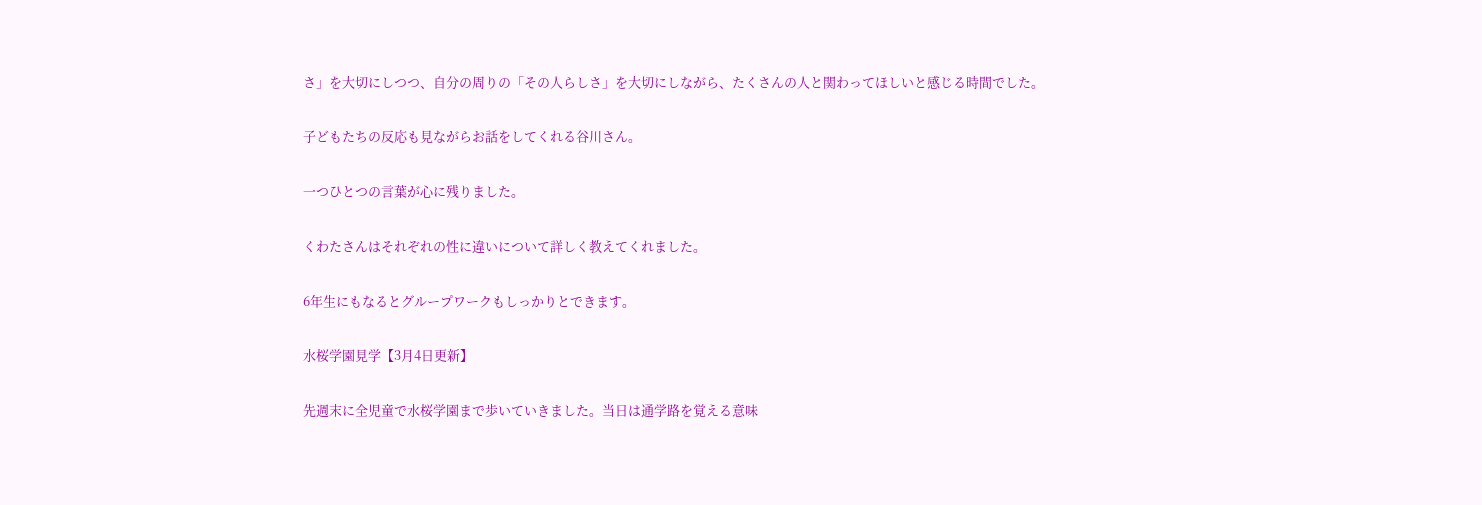さ」を大切にしつつ、自分の周りの「その人らしさ」を大切にしながら、たくさんの人と関わってほしいと感じる時間でした。

子どもたちの反応も見ながらお話をしてくれる谷川さん。

一つひとつの言葉が心に残りました。

くわたさんはそれぞれの性に違いについて詳しく教えてくれました。

6年生にもなるとグループワークもしっかりとできます。

水桜学園見学【3月4日更新】

先週末に全児童で水桜学園まで歩いていきました。当日は通学路を覚える意味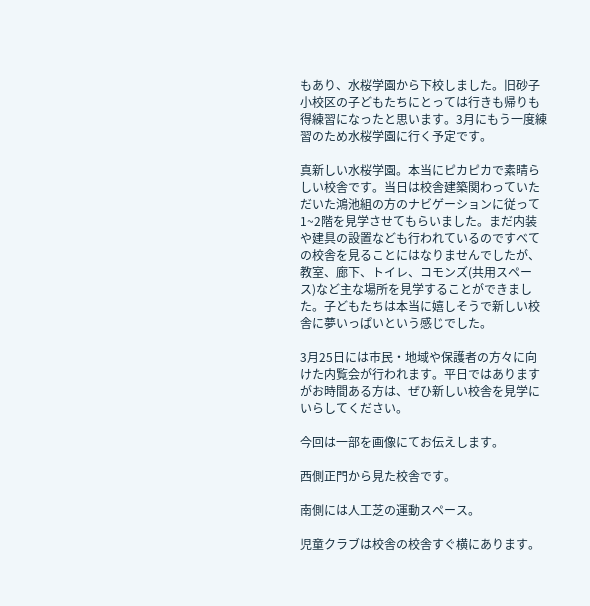もあり、水桜学園から下校しました。旧砂子小校区の子どもたちにとっては行きも帰りも得練習になったと思います。3月にもう一度練習のため水桜学園に行く予定です。

真新しい水桜学園。本当にピカピカで素晴らしい校舎です。当日は校舎建築関わっていただいた鴻池組の方のナビゲーションに従って1~2階を見学させてもらいました。まだ内装や建具の設置なども行われているのですべての校舎を見ることにはなりませんでしたが、教室、廊下、トイレ、コモンズ(共用スペース)など主な場所を見学することができました。子どもたちは本当に嬉しそうで新しい校舎に夢いっぱいという感じでした。

3月25日には市民・地域や保護者の方々に向けた内覧会が行われます。平日ではありますがお時間ある方は、ぜひ新しい校舎を見学にいらしてください。

今回は一部を画像にてお伝えします。

西側正門から見た校舎です。

南側には人工芝の運動スペース。

児童クラブは校舎の校舎すぐ横にあります。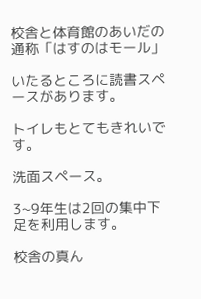校舎と体育館のあいだの通称「はすのはモール」

いたるところに読書スペースがあります。

トイレもとてもきれいです。

洗面スペース。

3~9年生は2回の集中下足を利用します。

校舎の真ん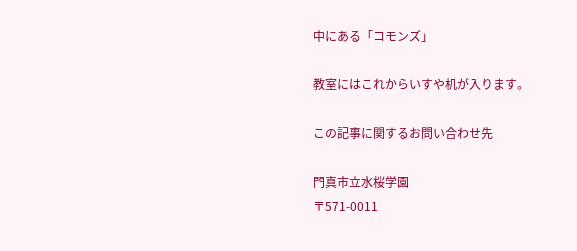中にある「コモンズ」

教室にはこれからいすや机が入ります。

この記事に関するお問い合わせ先

門真市立水桜学園
〒571-0011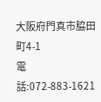大阪府門真市脇田町4-1
電話:072-883-1621